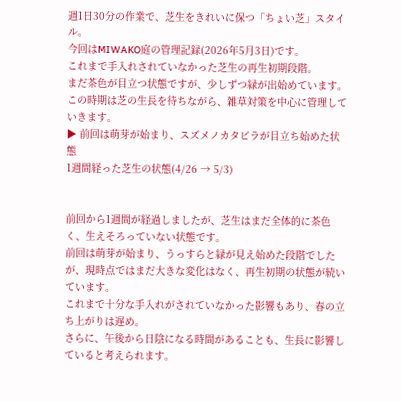週1日30分の作業で、芝生をきれいに保つ「ちょい芝」スタイル。
今回はMIWAKO庭の管理記録(2026年5月3日)です。
これまで手入れされていなかった芝生の再生初期段階。
まだ茶色が目立つ状態ですが、少しずつ緑が出始めています。
この時期は芝の生長を待ちながら、雑草対策を中心に管理していきます。
▶ 前回は萌芽が始まり、スズメノカタビラが目立ち始めた状態
1週間経った芝生の状態(4/26 → 5/3)


前回から1週間が経過しましたが、芝生はまだ全体的に茶色く、生えそろっていない状態です。
前回は萌芽が始まり、うっすらと緑が見え始めた段階でしたが、現時点ではまだ大きな変化はなく、再生初期の状態が続いています。
これまで十分な手入れがされていなかった影響もあり、春の立ち上がりは遅め。
さらに、午後から日陰になる時間があることも、生長に影響していると考えられます。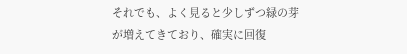それでも、よく見ると少しずつ緑の芽が増えてきており、確実に回復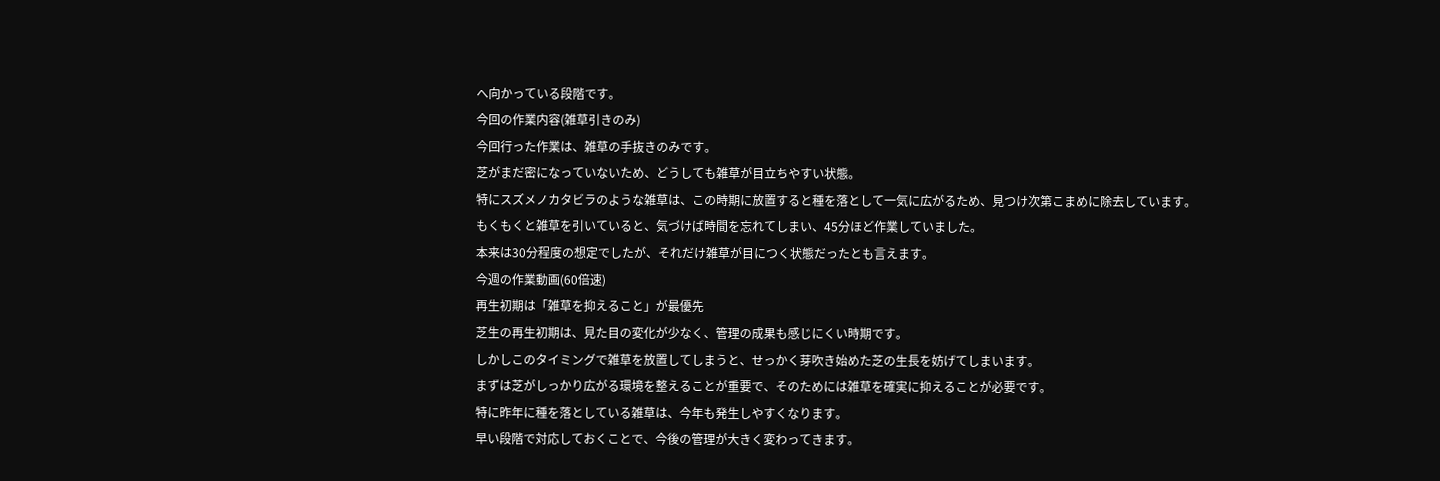へ向かっている段階です。
今回の作業内容(雑草引きのみ)
今回行った作業は、雑草の手抜きのみです。
芝がまだ密になっていないため、どうしても雑草が目立ちやすい状態。
特にスズメノカタビラのような雑草は、この時期に放置すると種を落として一気に広がるため、見つけ次第こまめに除去しています。
もくもくと雑草を引いていると、気づけば時間を忘れてしまい、45分ほど作業していました。
本来は30分程度の想定でしたが、それだけ雑草が目につく状態だったとも言えます。
今週の作業動画(60倍速)
再生初期は「雑草を抑えること」が最優先
芝生の再生初期は、見た目の変化が少なく、管理の成果も感じにくい時期です。
しかしこのタイミングで雑草を放置してしまうと、せっかく芽吹き始めた芝の生長を妨げてしまいます。
まずは芝がしっかり広がる環境を整えることが重要で、そのためには雑草を確実に抑えることが必要です。
特に昨年に種を落としている雑草は、今年も発生しやすくなります。
早い段階で対応しておくことで、今後の管理が大きく変わってきます。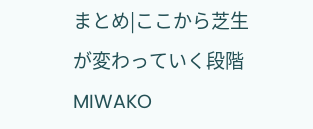まとめ|ここから芝生が変わっていく段階
MIWAKO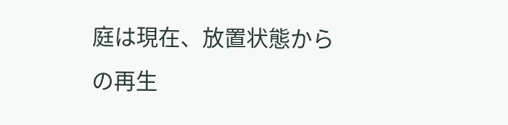庭は現在、放置状態からの再生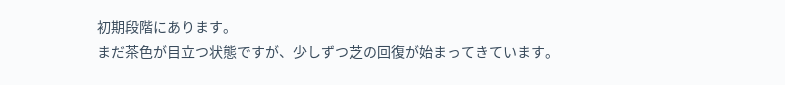初期段階にあります。
まだ茶色が目立つ状態ですが、少しずつ芝の回復が始まってきています。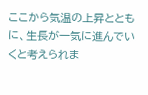ここから気温の上昇とともに、生長が一気に進んでいくと考えられま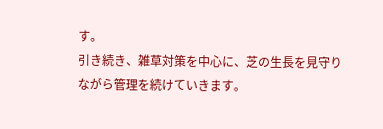す。
引き続き、雑草対策を中心に、芝の生長を見守りながら管理を続けていきます。